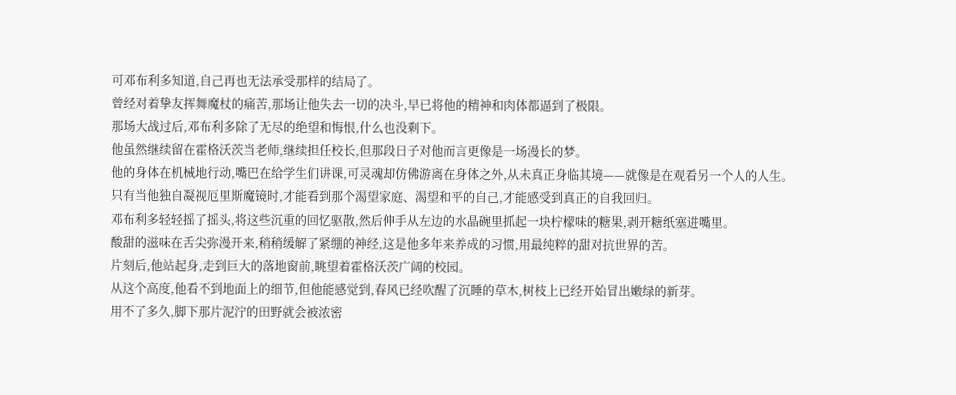可邓布利多知道,自己再也无法承受那样的结局了。
曾经对着挚友挥舞魔杖的痛苦,那场让他失去一切的决斗,早已将他的精神和肉体都逼到了极限。
那场大战过后,邓布利多除了无尽的绝望和悔恨,什么也没剩下。
他虽然继续留在霍格沃茨当老师,继续担任校长,但那段日子对他而言更像是一场漫长的梦。
他的身体在机械地行动,嘴巴在给学生们讲课,可灵魂却仿佛游离在身体之外,从未真正身临其境——就像是在观看另一个人的人生。
只有当他独自凝视厄里斯魔镜时,才能看到那个渴望家庭、渴望和平的自己,才能感受到真正的自我回归。
邓布利多轻轻摇了摇头,将这些沉重的回忆驱散,然后伸手从左边的水晶碗里抓起一块柠檬味的糖果,剥开糖纸塞进嘴里。
酸甜的滋味在舌尖弥漫开来,稍稍缓解了紧绷的神经,这是他多年来养成的习惯,用最纯粹的甜对抗世界的苦。
片刻后,他站起身,走到巨大的落地窗前,眺望着霍格沃茨广阔的校园。
从这个高度,他看不到地面上的细节,但他能感觉到,春风已经吹醒了沉睡的草木,树枝上已经开始冒出嫩绿的新芽。
用不了多久,脚下那片泥泞的田野就会被浓密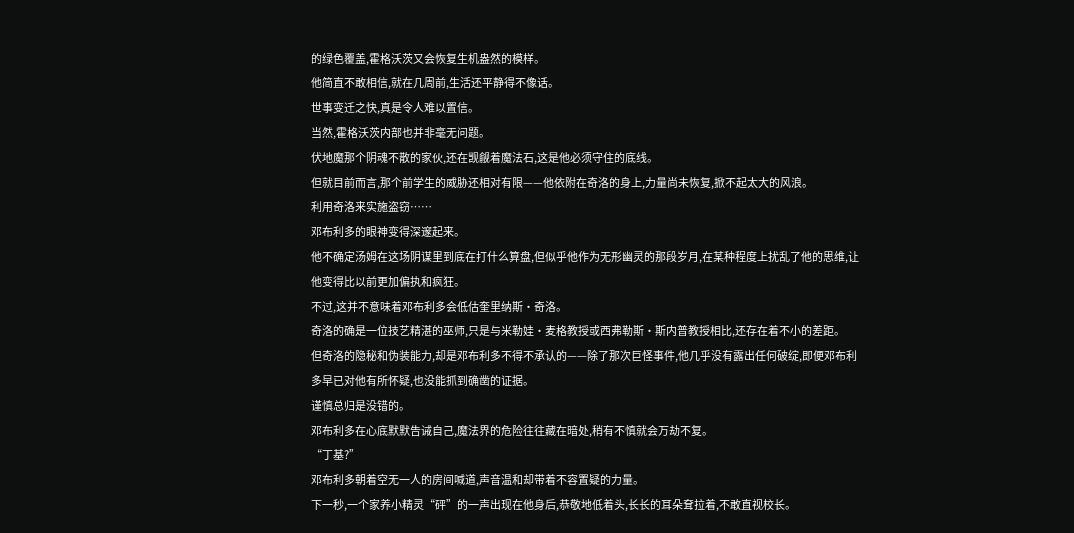的绿色覆盖,霍格沃茨又会恢复生机盎然的模样。
他简直不敢相信,就在几周前,生活还平静得不像话。
世事变迁之快,真是令人难以置信。
当然,霍格沃茨内部也并非毫无问题。
伏地魔那个阴魂不散的家伙,还在觊觎着魔法石,这是他必须守住的底线。
但就目前而言,那个前学生的威胁还相对有限——他依附在奇洛的身上,力量尚未恢复,掀不起太大的风浪。
利用奇洛来实施盗窃……
邓布利多的眼神变得深邃起来。
他不确定汤姆在这场阴谋里到底在打什么算盘,但似乎他作为无形幽灵的那段岁月,在某种程度上扰乱了他的思维,让他变得比以前更加偏执和疯狂。
不过,这并不意味着邓布利多会低估奎里纳斯·奇洛。
奇洛的确是一位技艺精湛的巫师,只是与米勒娃·麦格教授或西弗勒斯·斯内普教授相比,还存在着不小的差距。
但奇洛的隐秘和伪装能力,却是邓布利多不得不承认的——除了那次巨怪事件,他几乎没有露出任何破绽,即便邓布利多早已对他有所怀疑,也没能抓到确凿的证据。
谨慎总归是没错的。
邓布利多在心底默默告诫自己,魔法界的危险往往藏在暗处,稍有不慎就会万劫不复。
“丁基?”
邓布利多朝着空无一人的房间喊道,声音温和却带着不容置疑的力量。
下一秒,一个家养小精灵“砰”的一声出现在他身后,恭敬地低着头,长长的耳朵耷拉着,不敢直视校长。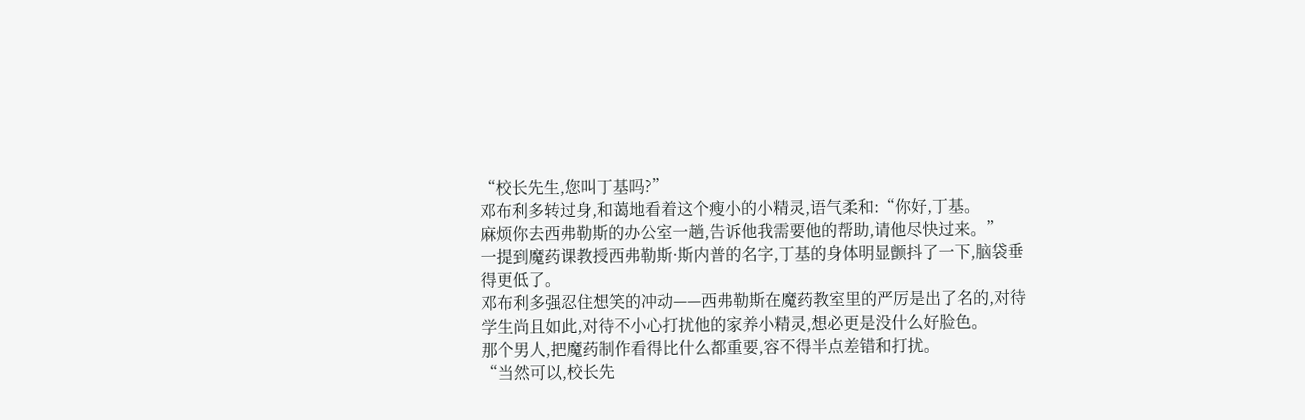“校长先生,您叫丁基吗?”
邓布利多转过身,和蔼地看着这个瘦小的小精灵,语气柔和:“你好,丁基。
麻烦你去西弗勒斯的办公室一趟,告诉他我需要他的帮助,请他尽快过来。”
一提到魔药课教授西弗勒斯·斯内普的名字,丁基的身体明显颤抖了一下,脑袋垂得更低了。
邓布利多强忍住想笑的冲动——西弗勒斯在魔药教室里的严厉是出了名的,对待学生尚且如此,对待不小心打扰他的家养小精灵,想必更是没什么好脸色。
那个男人,把魔药制作看得比什么都重要,容不得半点差错和打扰。
“当然可以,校长先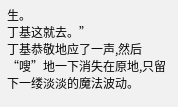生。
丁基这就去。”
丁基恭敬地应了一声,然后“嗖”地一下消失在原地,只留下一缕淡淡的魔法波动。